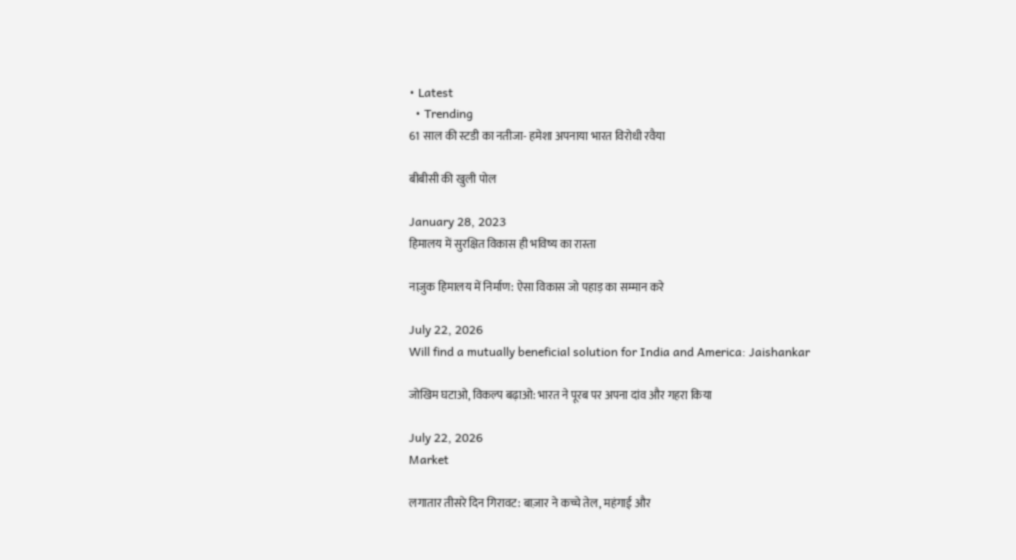• Latest
  • Trending
61 साल की स्टडी का नतीजा- हमेशा अपनाया भारत विरोधी रवैया

बीबीसी की खुली पोल

January 28, 2023
हिमालय में सुरक्षित विकास ही भविष्य का रास्ता

नाज़ुक हिमालय में निर्माण: ऐसा विकास जो पहाड़ का सम्मान करे

July 22, 2026
Will find a mutually beneficial solution for India and America: Jaishankar

जोखिम घटाओ, विकल्प बढ़ाओ: भारत ने पूरब पर अपना दांव और गहरा किया

July 22, 2026
Market

लगातार तीसरे दिन गिरावट: बाज़ार ने कच्चे तेल, महंगाई और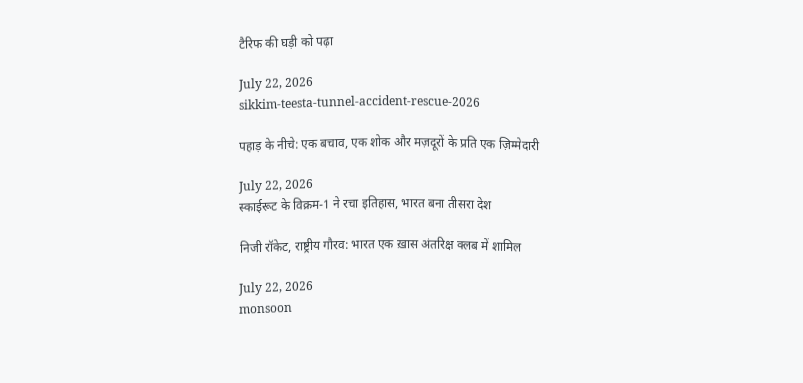टैरिफ की घड़ी को पढ़ा

July 22, 2026
sikkim-teesta-tunnel-accident-rescue-2026

पहाड़ के नीचे: एक बचाव, एक शोक और मज़दूरों के प्रति एक ज़िम्मेदारी

July 22, 2026
स्काईरूट के विक्रम-1 ने रचा इतिहास, भारत बना तीसरा देश

निजी रॉकेट, राष्ट्रीय गौरव: भारत एक ख़ास अंतरिक्ष क्लब में शामिल

July 22, 2026
monsoon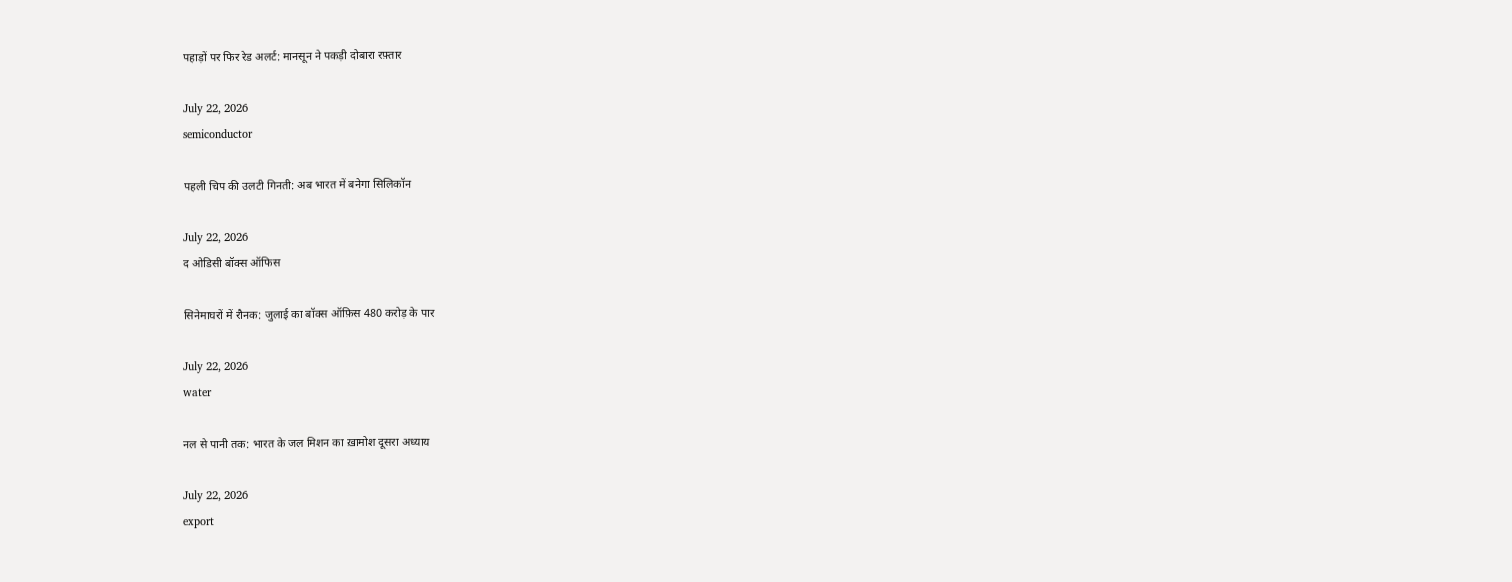पहाड़ों पर फिर रेड अलर्ट: मानसून ने पकड़ी दोबारा रफ़्तार

July 22, 2026
semiconductor

पहली चिप की उलटी गिनती: अब भारत में बनेगा सिलिकॉन

July 22, 2026
द ओडिसी बॉक्स ऑफिस

सिनेमाघरों में रौनक: जुलाई का बॉक्स ऑफ़िस 480 करोड़ के पार

July 22, 2026
water

नल से पानी तक: भारत के जल मिशन का ख़ामोश दूसरा अध्याय

July 22, 2026
export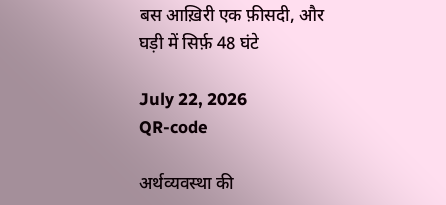बस आख़िरी एक फ़ीसदी, और घड़ी में सिर्फ़ 48 घंटे

July 22, 2026
QR-code

अर्थव्यवस्था की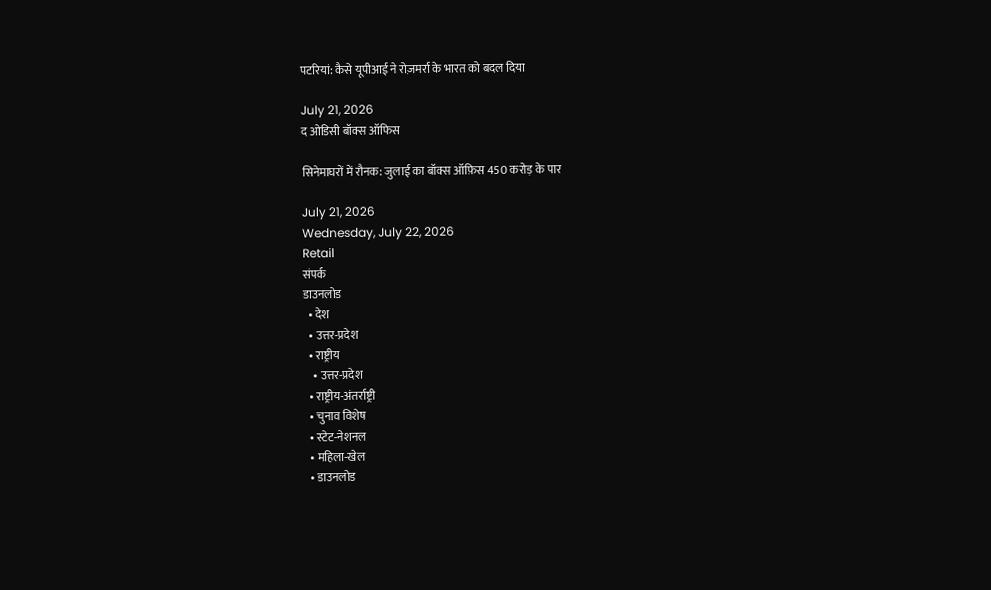पटरियां: कैसे यूपीआई ने रोज़मर्रा के भारत को बदल दिया

July 21, 2026
द ओडिसी बॉक्स ऑफिस

सिनेमाघरों में रौनक: जुलाई का बॉक्स ऑफ़िस 450 करोड़ के पार

July 21, 2026
Wednesday, July 22, 2026
Retail
संपर्क
डाउनलोड
  • देश
  • उत्तर-प्रदेश
  • राष्ट्रीय
    • उत्तर-प्रदेश
  • राष्ट्रीय-अंतर्राष्ट्री
  • चुनाव विशेष
  • स्टेट-नेशनल
  • महिला-खेल
  • डाउनलोड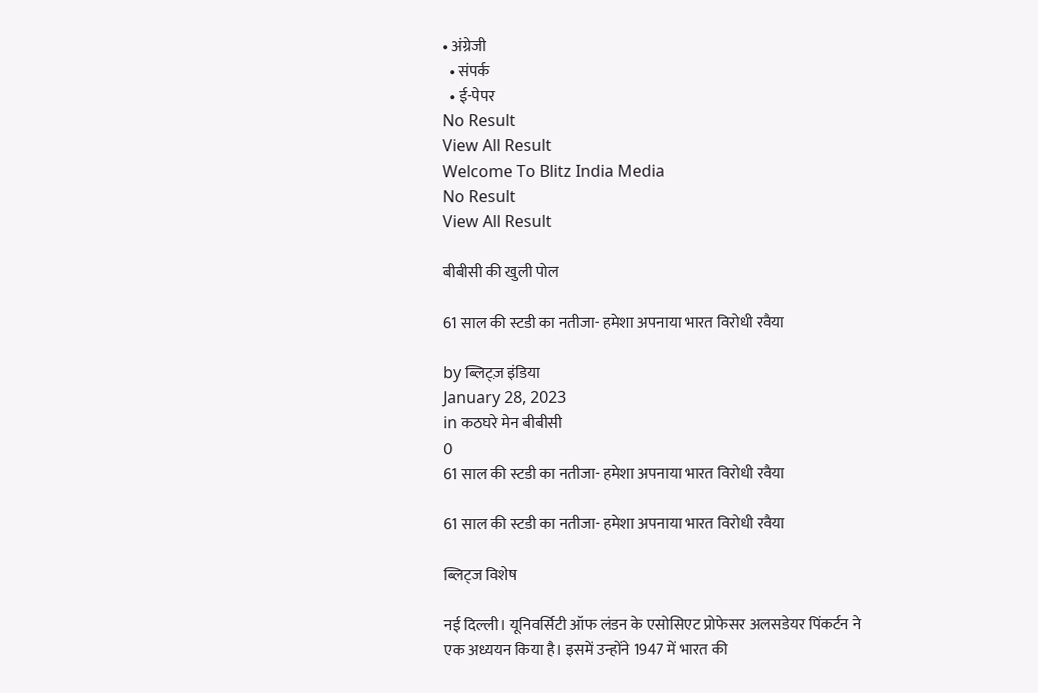• अंग्रेजी
  • संपर्क
  • ई-पेपर
No Result
View All Result
Welcome To Blitz India Media
No Result
View All Result

बीबीसी की खुली पोल

61 साल की स्टडी का नतीजा- हमेशा अपनाया भारत विरोधी रवैया

by ब्लिट्ज़ इंडिया
January 28, 2023
in कठघरे मेन बीबीसी
0
61 साल की स्टडी का नतीजा- हमेशा अपनाया भारत विरोधी रवैया

61 साल की स्टडी का नतीजा- हमेशा अपनाया भारत विरोधी रवैया

ब्लिट्ज विशेष

नई दिल्ली। यूनिवर्सिटी ऑफ लंडन के एसोसिएट प्रोफेसर अलसडेयर पिंकर्टन ने एक अध्ययन किया है। इसमें उन्होंने 1947 में भारत की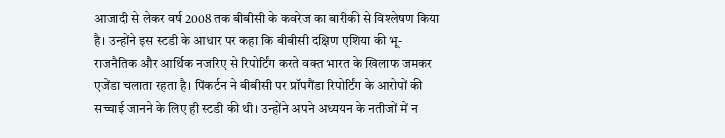आजादी से लेकर वर्ष 2008 तक बीबीसी के कवरेज का बारीकी से विश्लेषण किया है। उन्होंने इस स्टडी के आधार पर कहा कि बीबीसी दक्षिण एशिया की भू-राजनैतिक और आर्थिक नजरिए से रिपोर्टिंग करते वक्त भारत के खिलाफ जमकर एजेंडा चलाता रहता है। पिंकर्टन ने बीबीसी पर प्रॉपगैंडा रिपोर्टिंग के आरोपों की सच्चाई जानने के लिए ही स्टडी की थी। उन्होंने अपने अध्ययन के नतीजों में न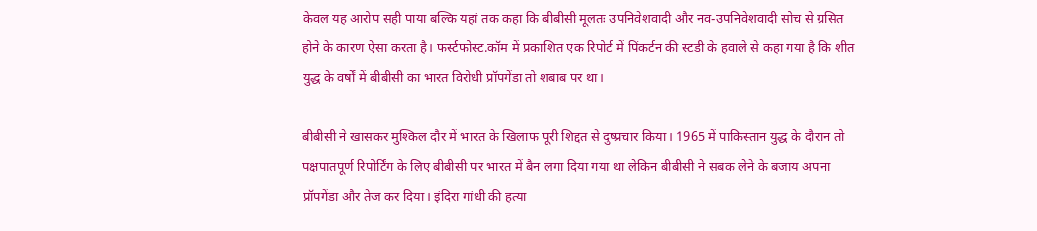केवल यह आरोप सही पाया बल्कि यहां तक कहा कि बीबीसी मूलतः उपनिवेशवादी और नव-उपनिवेशवादी सोच से ग्रसित होने के कारण ऐसा करता है। फर्स्टफोस्ट.कॉम में प्रकाशित एक रिपोर्ट में पिंकर्टन की स्टडी के हवाले से कहा गया है कि शीत युद्ध के वर्षों में बीबीसी का भारत विरोधी प्रॉपगेंडा तो शबाब पर था।

बीबीसी ने खासकर मुश्किल दौर में भारत के खिलाफ पूरी शिद्दत से दुष्प्रचार किया। 1965 में पाकिस्तान युद्ध के दौरान तो पक्षपातपूर्ण रिपोर्टिंग के लिए बीबीसी पर भारत में बैन लगा दिया गया था लेकिन बीबीसी ने सबक लेने के बजाय अपना प्रॉपगेंडा और तेज कर दिया। इंदिरा गांधी की हत्या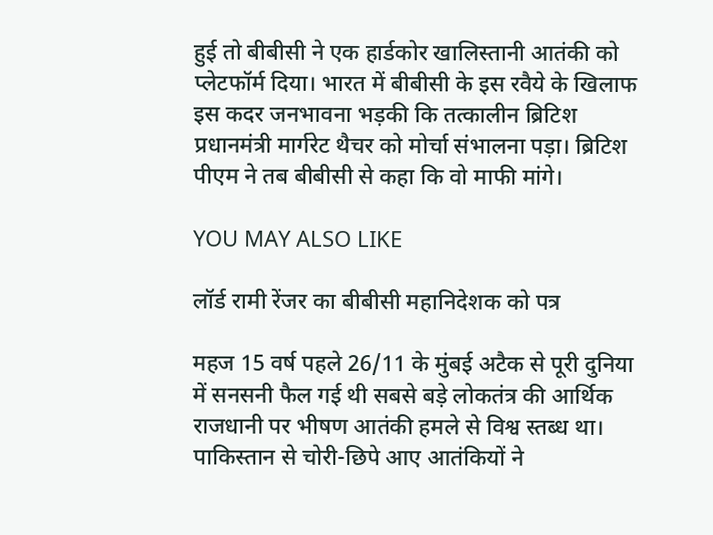हुई तो बीबीसी ने एक हार्डकोर खालिस्तानी आतंकी को प्लेटफॉर्म दिया। भारत में बीबीसी के इस रवैये के खिलाफ इस कदर जनभावना भड़की कि तत्कालीन ब्रिटिश प्रधानमंत्री मार्गरेट थैचर को मोर्चा संभालना पड़ा। ब्रिटिश पीएम ने तब बीबीसी से कहा कि वो माफी मांगे।

YOU MAY ALSO LIKE

लॉर्ड रामी रेंजर का बीबीसी महानिदेशक को पत्र

महज 15 वर्ष पहले 26/11 के मुंबई अटैक से पूरी दुनिया में सनसनी फैल गई थी सबसे बड़े लोकतंत्र की आर्थिक राजधानी पर भीषण आतंकी हमले से विश्व स्तब्ध था। पाकिस्तान से चोरी-छिपे आए आतंकियों ने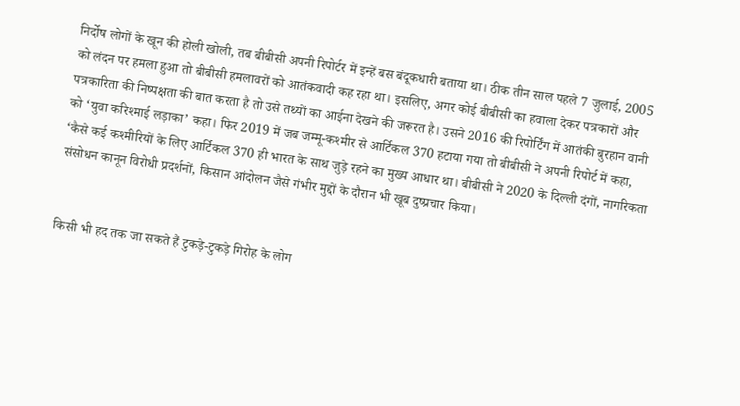निर्दोष लोगों के खून की होली खोली, तब बीबीसी अपनी रिपोर्टर में इन्हें बस बंदूकधारी बताया था। ठीक तीन साल पहले 7 जुलाई, 2005 को लंदन पर हमला हुआ तो बीबीसी हमलावरों को आतंकवादी कह रहा था। इसलिए, अगर कोई बीबीसी का हवाला देकर पत्रकारों और पत्रकारिता की निष्पक्षता की बात करता है तो उसे तथ्यों का आईना देखने की जरूरत है। उसने 2016 की रिपोर्टिंग में आतंकी बुरहान वानी को ‘युवा करिश्माई लड़ाका’ कहा। फिर 2019 में जब जम्मू-कश्मीर से आर्टिकल 370 हटाया गया तो बीबीसी ने अपनी रिपोर्ट में कहा, ‘कैसे कई कश्मीरियों के लिए आर्टिकल 370 ही भारत के साथ जुड़े रहने का मुख्य आधार था। बीबीसी ने 2020 के दिल्ली दंगों, नागरिकता संसोधन कानून विरोधी प्रदर्शनों, किसान आंदोलन जैसे गंभीर मुद्दों के दौरान भी खूब दुष्प्रचार किया।


किसी भी हद तक जा सकते हैं टुकड़े-टुकड़े गिरोह के लोग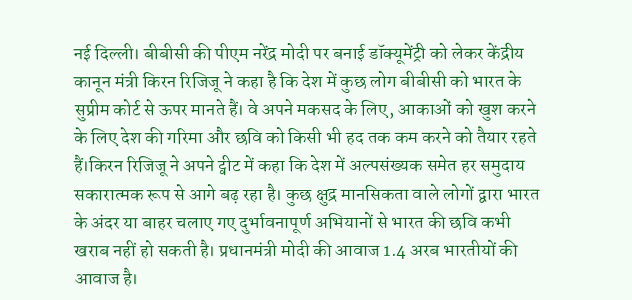नई दिल्ली। बीबीसी की पीएम नरेंद्र मोदी पर बनाई डॉक्यूमेंट्री को लेकर केंद्रीय कानून मंत्री किरन रिजिजू ने कहा है कि देश में कुछ लोग बीबीसी को भारत के सुप्रीम कोर्ट से ऊपर मानते हैं। वे अपने मकसद के लिए, आकाओं को खुश करने के लिए देश की गरिमा और छवि को किसी भी हद तक कम करने को तैयार रहते हैं।किरन रिजिजू ने अपने ट्वीट में कहा कि देश में अल्पसंख्यक समेत हर समुदाय सकारात्मक रूप से आगे बढ़ रहा है। कुछ क्षुद्र मानसिकता वाले लोगों द्वारा भारत के अंदर या बाहर चलाए गए दुर्भावनापूर्ण अभियानों से भारत की छवि कभी खराब नहीं हो सकती है। प्रधानमंत्री मोदी की आवाज 1.4 अरब भारतीयों की आवाज है।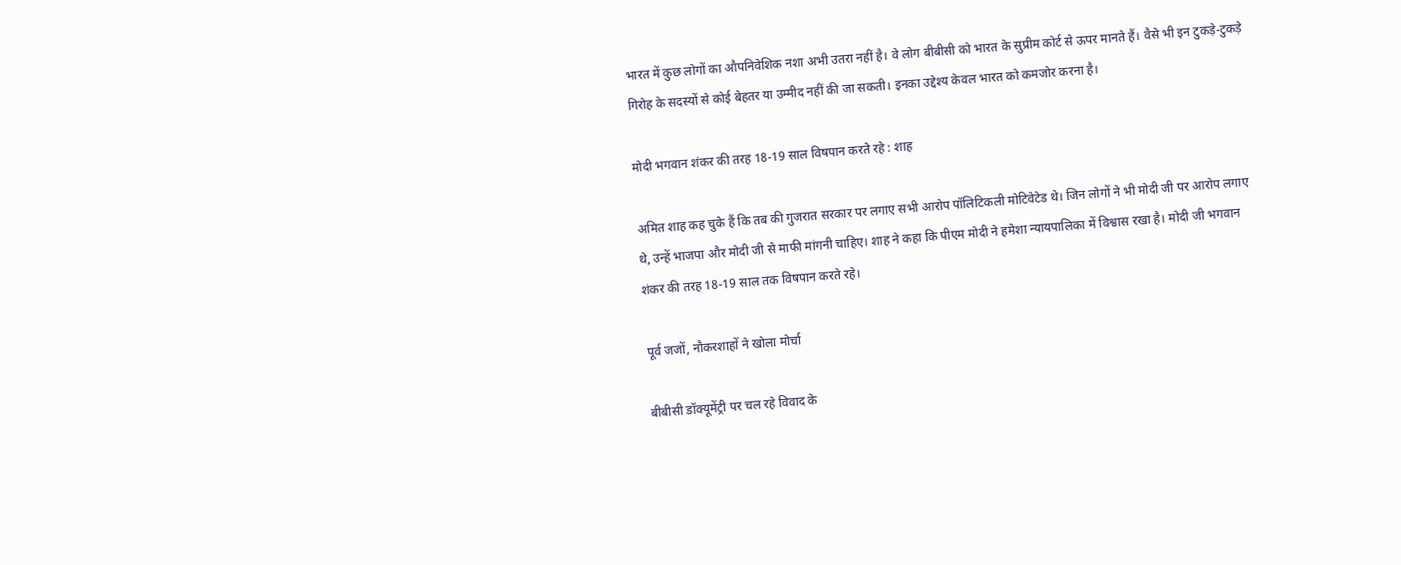भारत में कुछ लोगों का औपनिवेशिक नशा अभी उतरा नहीं है। वे लोग बीबीसी को भारत के सुप्रीम कोर्ट से ऊपर मानते हैं। वैसे भी इन टुकड़े-टुकड़े गिरोह के सदस्यों से कोई बेहतर या उम्मीद नहीं की जा सकती। इनका उद्देश्य केवल भारत को कमजोर करना है।

मोदी भगवान शंकर की तरह 18-19 साल विषपान करते रहे : शाह

अमित शाह कह चुके हैं कि तब की गुजरात सरकार पर लगाए सभी आरोप पॉलिटिकली मोटिवेटेड थे। जिन लोगों ने भी मोदी जी पर आरोप लगाए थे, उन्हें भाजपा और मोदी जी से माफी मांगनी चाहिए। शाह ने कहा कि पीएम मोदी ने हमेशा न्यायपालिका में विश्वास रखा है। मोदी जी भगवान शंकर की तरह 18-19 साल तक विषपान करते रहे।

पूर्व जजों, नौकरशाहों ने खोला मोर्चा

बीबीसी डॉक्यूमेंट्री पर चल रहे विवाद के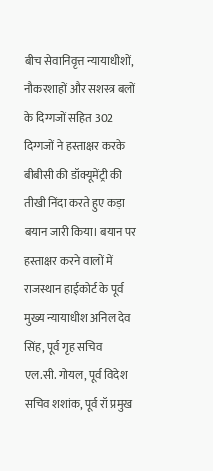बीच सेवानिवृत्त न्यायाधीशों, नौकरशाहों और सशस्त्र बलों के दिग्गजों सहित 302 दिग्गजों ने हस्ताक्षर करके बीबीसी की डॉक्यूमेंट्री की तीखी निंदा करते हुए कड़ा बयान जारी किया। बयान पर हस्ताक्षर करने वालों में राजस्थान हाईकोर्ट के पूर्व मुख्य न्यायाधीश अनिल देव सिंह, पूर्व गृह सचिव एल.सी. गोयल, पूर्व विदेश सचिव शशांक, पूर्व रॉ प्रमुख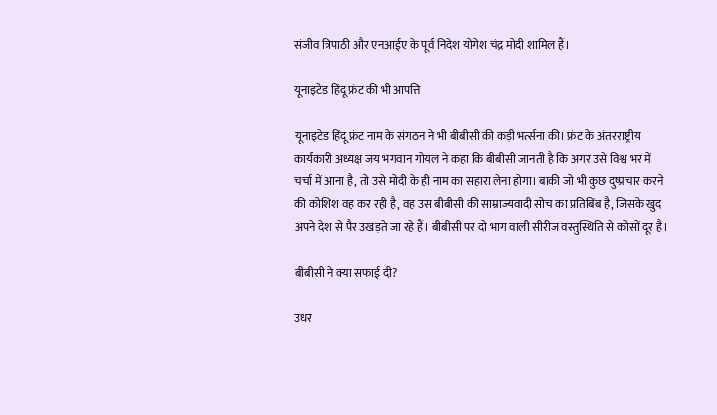संजीव त्रिपाठी और एनआईए के पूर्व निदेश योगेश चंद्र मोदी शामिल हैं।

यूनाइटेड हिंदू फ्रंट की भी आपत्ति

यूनाइटेड हिंदू फ्रंट नाम के संगठन ने भी बीबीसी की कड़ी भर्त्सना की। फ्रंट के अंतरराष्ट्रीय कार्यकारी अध्यक्ष जय भगवान गोयल ने कहा कि बीबीसी जानती है कि अगर उसे विश्व भर में चर्चा में आना है, तो उसे मोदी के ही नाम का सहारा लेना होगा। बाकी जो भी कुछ दुष्प्रचार करने की कोशिश वह कर रही है, वह उस बीबीसी की साम्राज्यवादी सोच का प्रतिबिंब है, जिसके खुद अपने देश से पैर उखड़ते जा रहे हैं। बीबीसी पर दो भाग वाली सीरीज वस्तुस्थिति से कोसों दूर है।

बीबीसी ने क्या सफाई दी?

उधर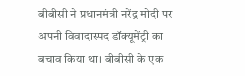बीबीसी ने प्रधानमंत्री नरेंद्र मोदी पर अपनी विवादास्पद डॉक्यूमेंट्री का बचाव किया था। बीबीसी के एक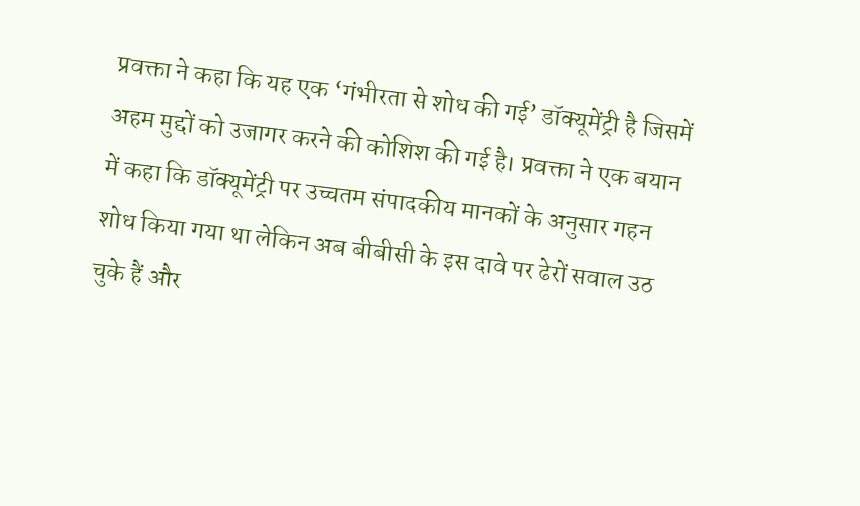प्रवक्ता ने कहा कि यह एक ‘गंभीरता से शोध की गई’ डॉक्यूमेंट्री है जिसमें अहम मुद्दों को उजागर करने की कोशिश की गई है। प्रवक्ता ने एक बयान में कहा कि डॉक्यूमेंट्री पर उच्चतम संपादकीय मानकों के अनुसार गहन शोध किया गया था लेकिन अब बीबीसी के इस दावे पर ढेरों सवाल उठ चुके हैं और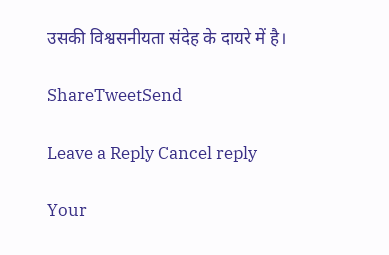उसकी विश्वसनीयता संदेह के दायरे में है।

ShareTweetSend

Leave a Reply Cancel reply

Your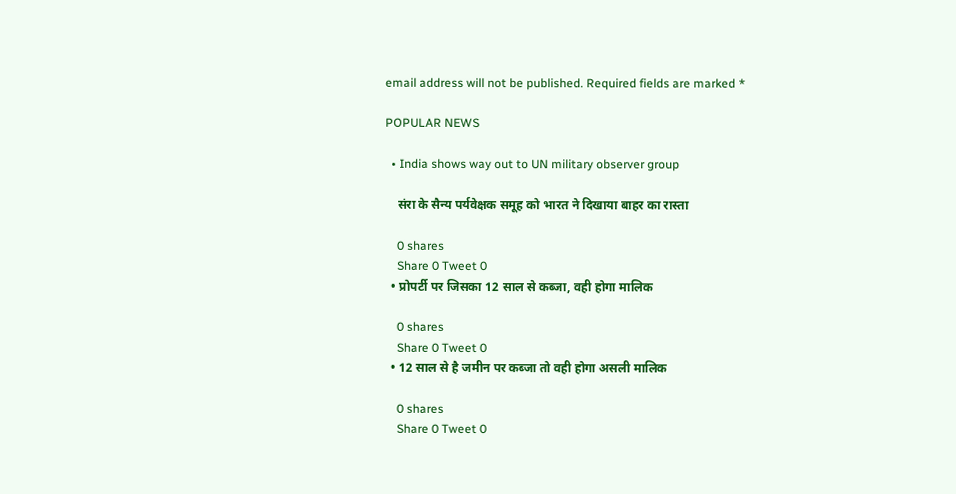email address will not be published. Required fields are marked *

POPULAR NEWS

  • India shows way out to UN military observer group

    संरा के सैन्य पर्यवेक्षक समूह को भारत ने दिखाया बाहर का रास्ता

    0 shares
    Share 0 Tweet 0
  • प्रोपर्टी पर जिसका 12 साल से कब्जा, वही होगा मालिक

    0 shares
    Share 0 Tweet 0
  • 12 साल से है जमीन पर कब्जा तो वही होगा असली मालिक

    0 shares
    Share 0 Tweet 0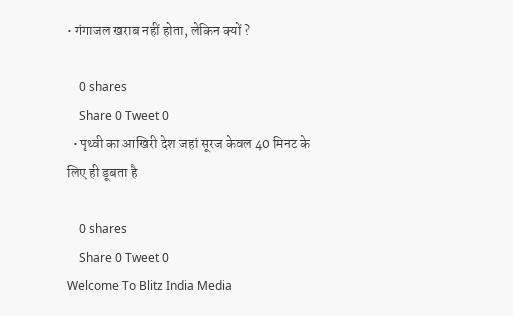• गंगाजल खराब नहीं होता, लेकिन क्यों ?

    0 shares
    Share 0 Tweet 0
  • पृथ्वी का आखिरी देश जहां सूरज केवल 40 मिनट के लिए ही डूबता है

    0 shares
    Share 0 Tweet 0
Welcome To Blitz India Media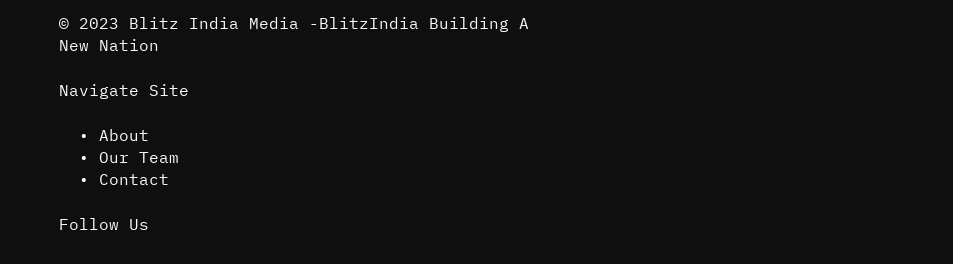© 2023 Blitz India Media -BlitzIndia Building A New Nation

Navigate Site

  • About
  • Our Team
  • Contact

Follow Us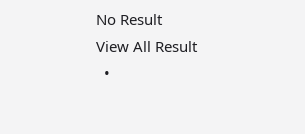No Result
View All Result
  •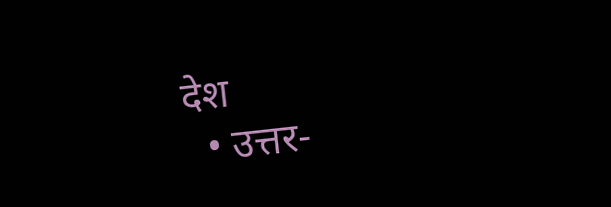देश
  • उत्तर-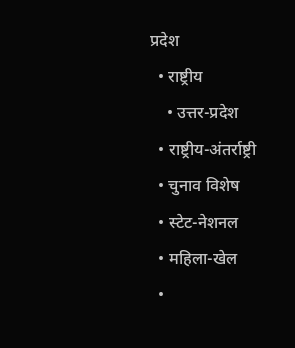प्रदेश
  • राष्ट्रीय
    • उत्तर-प्रदेश
  • राष्ट्रीय-अंतर्राष्ट्री
  • चुनाव विशेष
  • स्टेट-नेशनल
  • महिला-खेल
  •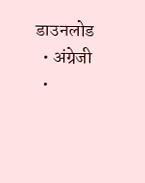डाउनलोड
  • अंग्रेजी
  •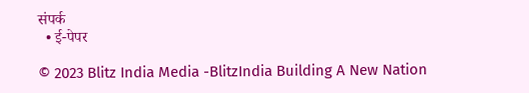संपर्क
  • ई-पेपर

© 2023 Blitz India Media -BlitzIndia Building A New Nation